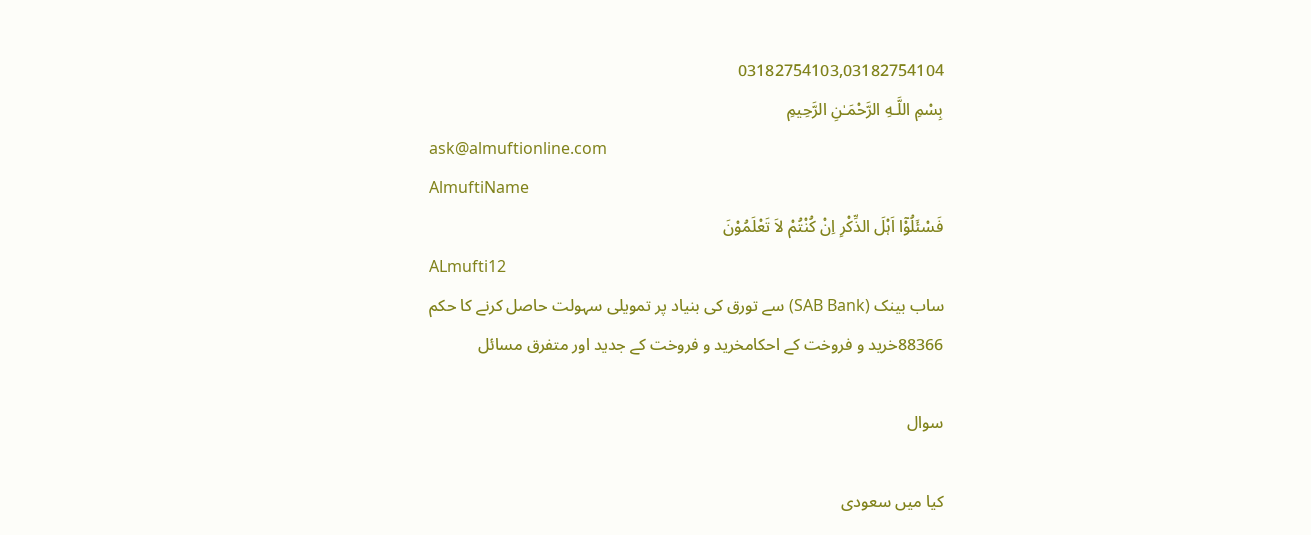03182754103,03182754104
بِسْمِ اللَّـهِ الرَّحْمَـٰنِ الرَّحِيمِ
ask@almuftionline.com
AlmuftiName
فَسْئَلُوْٓا اَہْلَ الذِّکْرِ اِنْ کُنْتُمْ لاَ تَعْلَمُوْنَ
ALmufti12
ساب بینک (SAB Bank) سے تورق کی بنیاد پر تمویلی سہولت حاصل کرنے کا حکم
88366خرید و فروخت کے احکامخرید و فروخت کے جدید اور متفرق مسائل

سوال

کیا میں سعودی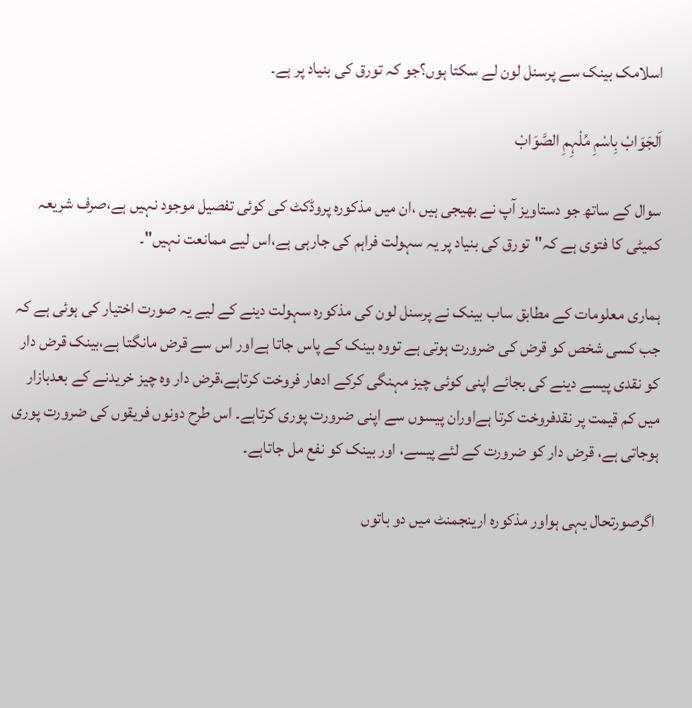اسلامک بینک سے پرسنل لون لے سکتا ہوں؟جو کہ تورق کی بنیاد پر ہے۔

اَلجَوَابْ بِاسْمِ مُلْہِمِ الصَّوَابْ

سوال کے ساتھ جو دستاویز آپ نے بھیجی ہیں ،ان میں مذکورہ پروڈکٹ کی کوئی تفصیل موجود نہیں ہے،صرف شریعہ کمیٹی کا فتوی ہے کہ"تورق کی بنیاد پر یہ سہولت فراہم کی جارہی ہے،اس لیے ممانعت نہیں"۔

ہماری معلومات کے مطابق ساب بینک نے پرسنل لون کی مذکورہ سہولت دینے کے لیے یہ صورت اختیار کی ہوئی ہے کہ جب کسی شخص کو قرض کی ضرورت ہوتی ہے تووہ بینک کے پاس جاتا ہےاور اس سے قرض مانگتا ہے،بینک قرض دار کو نقدی پیسے دینے کی بجائے اپنی کوئی چیز مہنگی کرکے ادھار فروخت کرتاہے،قرض دار وہ چیز خریدنے کے بعدبازار میں کم قیمت پر نقدفروخت کرتا ہےاوران پیسوں سے اپنی ضرورت پوری کرتاہے۔ اس طرح دونوں فریقوں کی ضرورت پوری ہوجاتی ہے، قرض دار کو ضرورت کے لئے پیسے، اور بینک کو نفع مل جاتاہے۔

 اگرصورتحال یہی ہواور مذکورہ ارینجمنٹ میں دو باتوں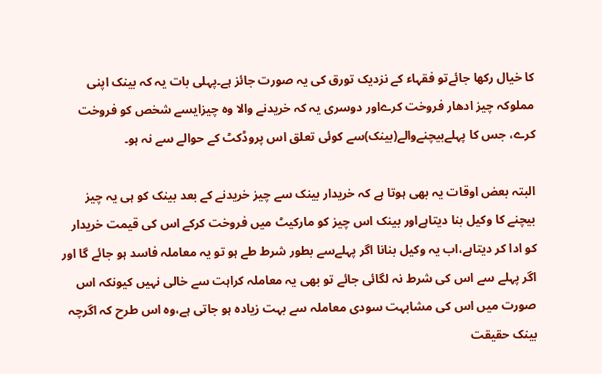کا خیال رکھا جائےتو فقہاء کے نزدیک تورق کی یہ صورت جائز ہے۔پہلی بات یہ کہ بینک اپنی مملوکہ چیز ادھار فروخت کرےاور دوسری یہ کہ خریدنے والا وہ چیزایسے شخص کو فروخت کرے، جس کا پہلےبیچنےوالے(بینک)سے کوئی تعلق اس پروڈکٹ کے حوالے سے نہ ہو۔

البتہ بعض اوقات یہ بھی ہوتا ہے کہ خریدار بینک سے چیز خریدنے کے بعد بینک کو ہی یہ چیز بیچنے کا وکیل بنا دیتاہےاور بینک اس چیز کو مارکیٹ میں فروخت کرکے اس کی قیمت خریدار کو ادا کر دیتاہے،اب یہ وکیل بنانا اگر پہلےسے بطور شرط طے ہو تو یہ معاملہ فاسد ہو جائے گا اور اگر پہلے سے اس کی شرط نہ لگائی جائے تو بھی یہ معاملہ کراہت سے خالی نہیں کیونکہ اس صورت میں اس کی مشابہت سودی معاملہ سے بہت زیادہ ہو جاتی ہے،وہ اس طرح کہ اگرچہ بینک حقیقت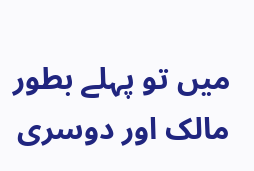میں تو پہلے بطور مالک اور دوسری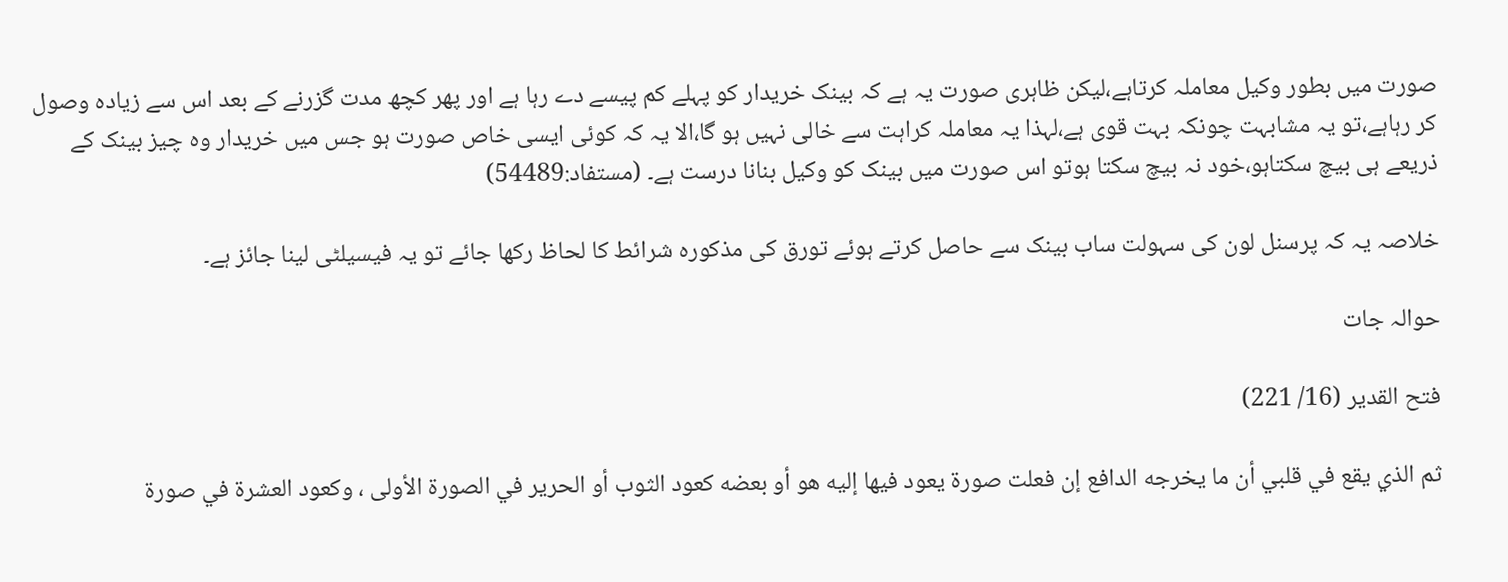صورت میں بطور وکیل معاملہ کرتاہے،لیکن ظاہری صورت یہ ہے کہ بینک خریدار کو پہلے کم پیسے دے رہا ہے اور پھر کچھ مدت گزرنے کے بعد اس سے زیادہ وصول کر رہاہے،تو یہ مشابہت چونکہ بہت قوی ہے،لہذا یہ معاملہ کراہت سے خالی نہیں ہو گا،الا یہ کہ کوئی ایسی خاص صورت ہو جس میں خریدار وہ چیز بینک کے ذریعے ہی بیچ سکتاہو،خود نہ بیچ سکتا ہوتو اس صورت میں بینک کو وکیل بنانا درست ہے۔ (مستفاد:54489)

خلاصہ یہ کہ پرسنل لون کی سہولت ساب بینک سے حاصل کرتے ہوئے تورق کی مذکورہ شرائط کا لحاظ رکھا جائے تو یہ فیسیلٹی لینا جائز ہے۔

حوالہ جات

فتح القدير (16/ 221)

ثم الذي يقع في قلبي أن ما يخرجه الدافع إن فعلت صورة يعود فيها إليه هو أو بعضه كعود الثوب أو الحرير في الصورة الأولى ، وكعود العشرة في صورة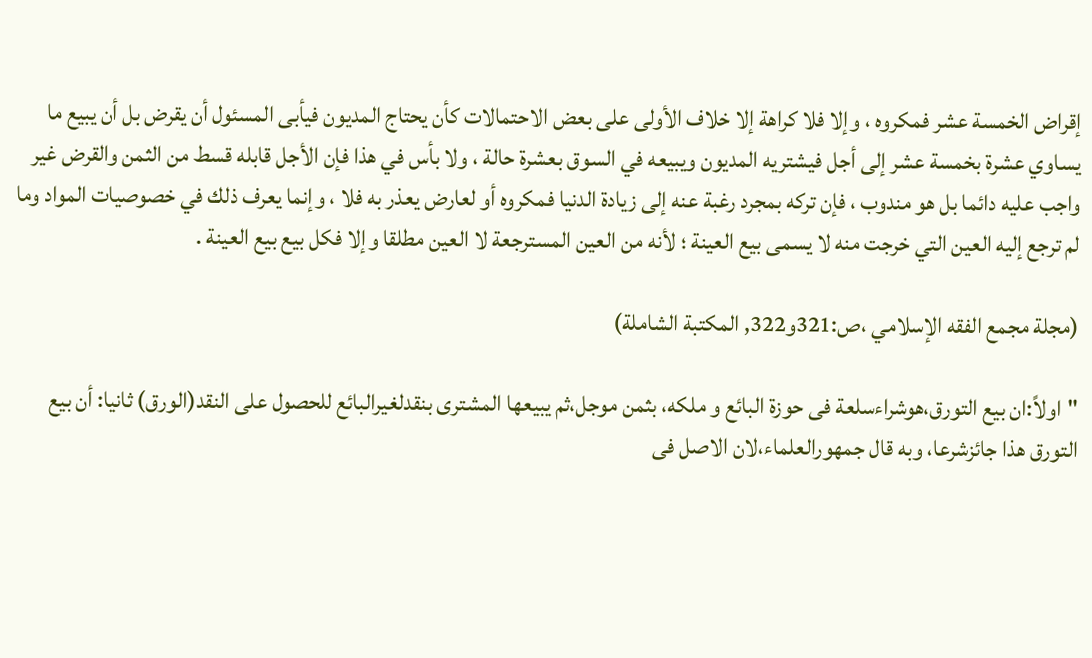إقراض الخمسة عشر فمكروه ، وإلا فلا كراهة إلا خلاف الأولى على بعض الاحتمالات كأن يحتاج المديون فيأبى المسئول أن يقرض بل أن يبيع ما يساوي عشرة بخمسة عشر إلى أجل فيشتريه المديون ويبيعه في السوق بعشرة حالة ، ولا بأس في هذا فإن الأجل قابله قسط من الثمن والقرض غير واجب عليه دائما بل هو مندوب ، فإن تركه بمجرد رغبة عنه إلى زيادة الدنيا فمكروه أو لعارض يعذر به فلا ، وإنما يعرف ذلك في خصوصيات المواد وما لم ترجع إليه العين التي خرجت منه لا يسمى بيع العينة ؛ لأنه من العين المسترجعة لا العين مطلقا وإلا فكل بيع بيع العينة .

(مجلة مجمع الفقه الإسلامي ،ص:321و322, المكتبة الشاملة)

"اولاً:ان بيع التورق،هوشراءسلعة فى حوزة البائع و ملكه، بثمن موجل،ثم يبيعها المشترى بنقدلغيرالبائع للحصول على النقد(الورق) ثانيا: أن بيع التورق هذا جائزشرعا، وبه قال جمهورالعلماء،لان الاصل فى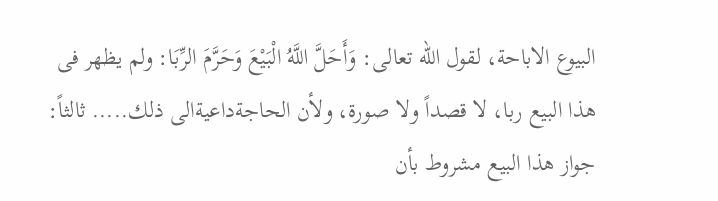البيوع الاباحة، لقول الله تعالى: وَأَحَلَّ اللَّهُ الْبَيْعَ وَحَرَّمَ الرِّبَا: ولم يظهر فى هذا البيع ربا، لا قصداً ولا صورة، ولأن الحاجةداعيةالى ذلك..... ثالثاً: جواز هذا البيع مشروط بأن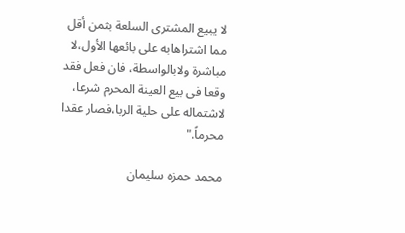لا يبيع المشترى السلعة بثمن أقل مما اشتراهابه على بائعها الأول،لا مباشرة ولابالواسطة، فان فعل فقد وقعا فى بيع العينة المحرم شرعا، لاشتماله على حلية الربا،فصار عقدا محرماً."

محمد حمزہ سلیمان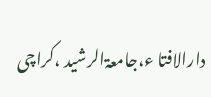دارالافتا ء،جامعۃالرشید ،کراچی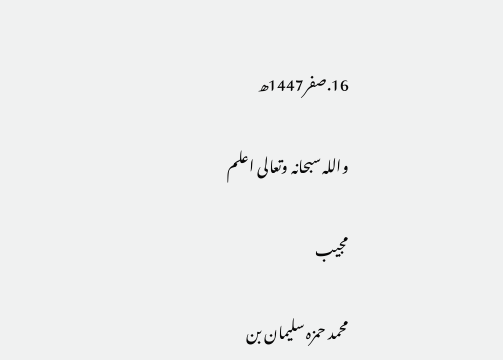16.صفر1447ھ

واللہ سبحانہ وتعالی اعلم

مجیب

محمد حمزہ سلیمان بن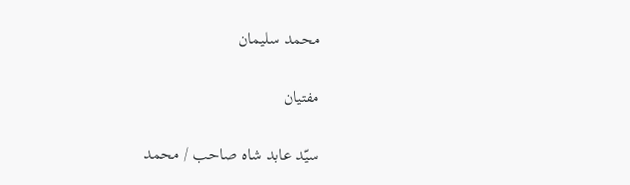محمد سلیمان

مفتیان

سیّد عابد شاہ صاحب / محمد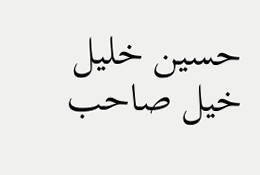حسین خلیل خیل صاحب